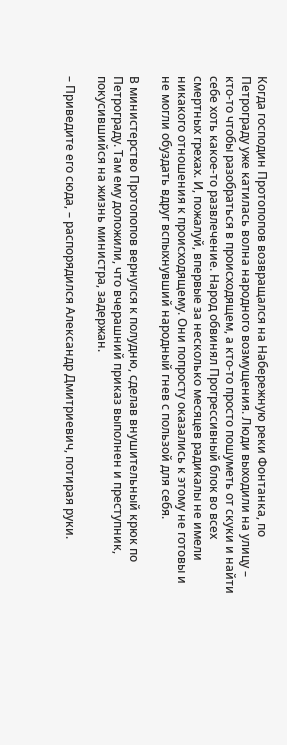Когда господин Протопопов возвращался на Набережную реки Фонтанка, по Петрограду уже катилась волна народного возмущения. Люди выходили на улицу – кто-то чтобы разобраться в происходящем, а кто-то просто пошуметь от скуки и найти себе хоть какое-то развлечение. Народ обвинял Прогрессивный блок во всех смертных грехах. И, пожалуй, впервые за несколько месяцев радикалы не имели никакого отношения к происходящему. Они попросту оказались к этому не готовы и не могли обуздать вдруг вспыхнувший народный гнев с пользой для себя.

В министерство Протопопов вернулся к полудню, сделав внушительный крюк по Петрограду. Там ему доложили, что вчерашний приказ выполнен и преступник, покусившийся на жизнь министра, задержан.

– Приведите его сюда, – распорядился Александр Дмитриевич, потирая руки.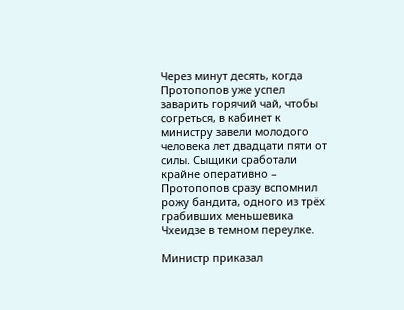Через минут десять, когда Протопопов уже успел заварить горячий чай, чтобы согреться, в кабинет к министру завели молодого человека лет двадцати пяти от силы. Сыщики сработали крайне оперативно – Протопопов сразу вспомнил рожу бандита, одного из трёх грабивших меньшевика Чхеидзе в темном переулке.

Министр приказал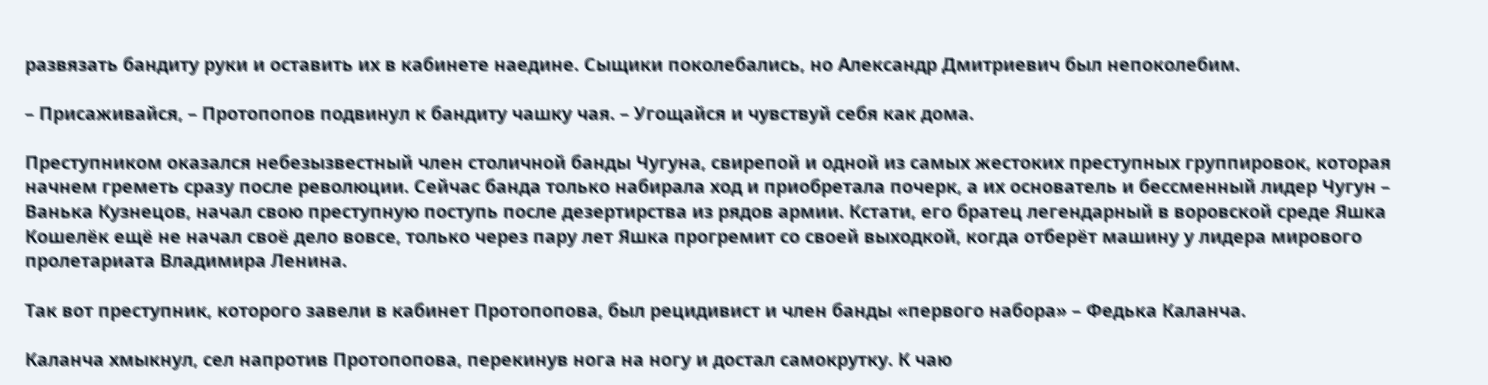развязать бандиту руки и оставить их в кабинете наедине. Сыщики поколебались, но Александр Дмитриевич был непоколебим.

– Присаживайся, – Протопопов подвинул к бандиту чашку чая. – Угощайся и чувствуй себя как дома.

Преступником оказался небезызвестный член столичной банды Чугуна, свирепой и одной из самых жестоких преступных группировок, которая начнем греметь сразу после революции. Сейчас банда только набирала ход и приобретала почерк, а их основатель и бессменный лидер Чугун – Ванька Кузнецов, начал свою преступную поступь после дезертирства из рядов армии. Кстати, его братец легендарный в воровской среде Яшка Кошелёк ещё не начал своё дело вовсе, только через пару лет Яшка прогремит со своей выходкой, когда отберёт машину у лидера мирового пролетариата Владимира Ленина.

Так вот преступник, которого завели в кабинет Протопопова, был рецидивист и член банды «первого набора» – Федька Каланча.

Каланча хмыкнул, сел напротив Протопопова, перекинув нога на ногу и достал самокрутку. К чаю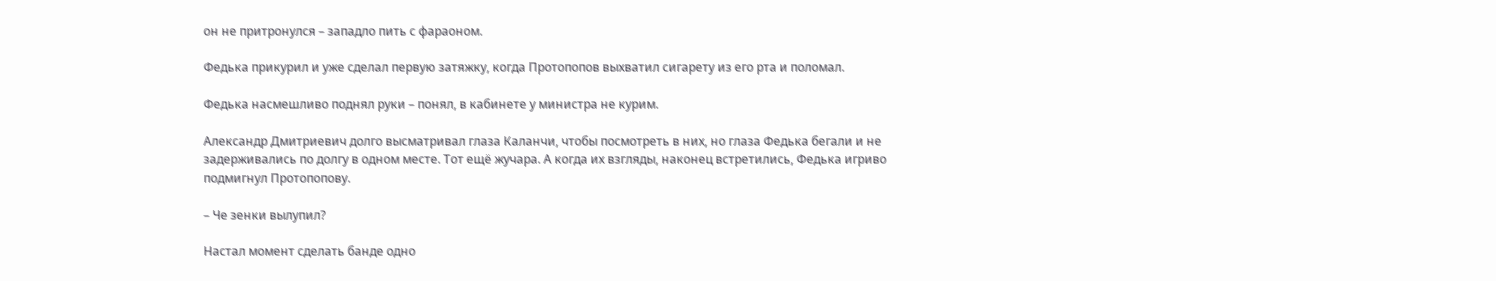он не притронулся – западло пить с фараоном.

Федька прикурил и уже сделал первую затяжку, когда Протопопов выхватил сигарету из его рта и поломал.

Федька насмешливо поднял руки – понял, в кабинете у министра не курим.

Александр Дмитриевич долго высматривал глаза Каланчи, чтобы посмотреть в них, но глаза Федька бегали и не задерживались по долгу в одном месте. Тот ещё жучара. А когда их взгляды, наконец встретились, Федька игриво подмигнул Протопопову.

– Че зенки вылупил?

Настал момент сделать банде одно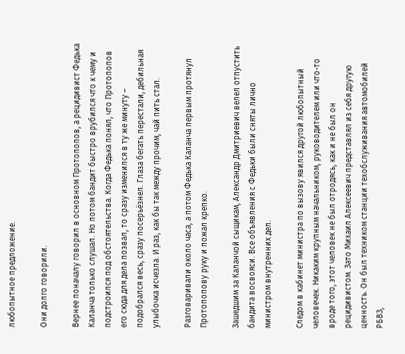любопытное предложение.

Они долго говорили.

Вернее поначалу говорил в основном Протопопов, а рецидивист Федька Каланча только слушал. Но потом бандит быстро врубился что к чему и подстроился под обстоятельства. Когда Федька понял, что Протопопов его сюда для дела позвал, то сразу изменился в ту же минуту – подобрался весь, сразу посерьёзнел. Глаза бегать перестали, дебильная улыбочка исчезла. И раз, как бы так между прочим, чай пить стал.

Разговаривали около часа, а потом Федька Каланча первым протянул Протопопову руку и пожал крепко.

Зашедшим за Каланчой сыщикам, Александр Дмитриевич велел отпустить бандита восвояси. Все объявления с Федьки были сняты лично министром внутренних дел.

Следом в кабинет министра по вызову явился другой любопытный человечек. Никаким крупным начальником, руководителем или что-то вроде того, этот человек не был отродясь, как и не был он рецидивистом. Зато Михаил Алексеевич представлял из себя другую ценность. Он был техником станции техобслуживания автомобилей РБВЗ,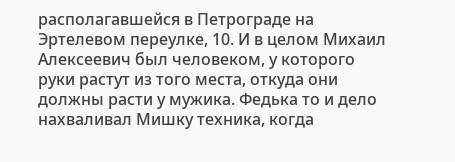располагавшейся в Петрограде на Эртелевом переулке, 10. И в целом Михаил Алексеевич был человеком, у которого руки растут из того места, откуда они должны расти у мужика. Федька то и дело нахваливал Мишку техника, когда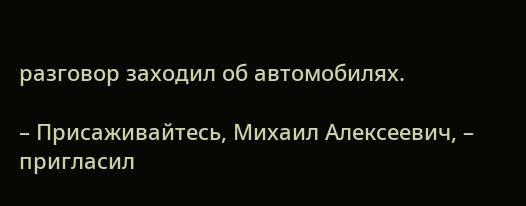разговор заходил об автомобилях.

– Присаживайтесь, Михаил Алексеевич, – пригласил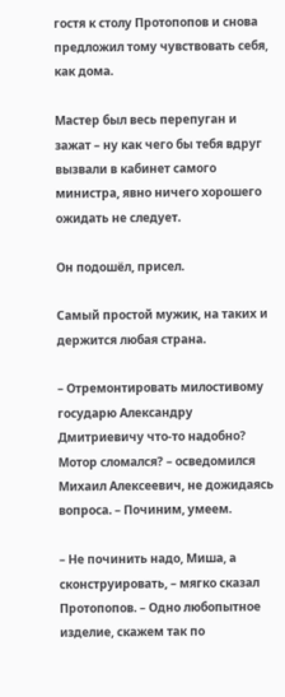гостя к столу Протопопов и снова предложил тому чувствовать себя, как дома.

Мастер был весь перепуган и зажат – ну как чего бы тебя вдруг вызвали в кабинет самого министра, явно ничего хорошего ожидать не следует.

Он подошёл, присел.

Самый простой мужик, на таких и держится любая страна.

– Отремонтировать милостивому государю Александру Дмитриевичу что-то надобно? Мотор сломался? – осведомился Михаил Алексеевич, не дожидаясь вопроса. – Починим, умеем.

– Не починить надо, Миша, а сконструировать, – мягко сказал Протопопов. – Одно любопытное изделие, скажем так по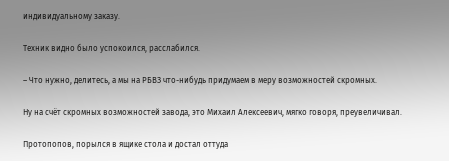индивидуальному заказу.

Техник видно было успокоился, расслабился.

– Что нужно, делитесь, а мы на РБВЗ что-нибудь придумаем в меру возможностей скромных.

Ну на счёт скромных возможностей завода, это Михаил Алексеевич, мягко говоря, преувеличивал.

Протопопов, порылся в ящике стола и достал оттуда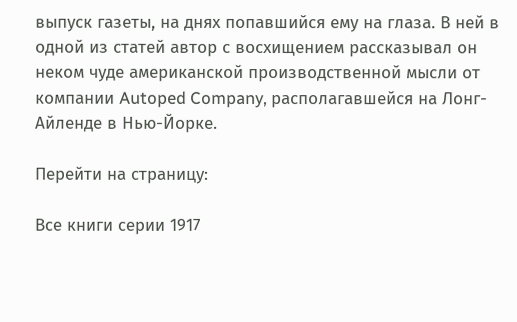выпуск газеты, на днях попавшийся ему на глаза. В ней в одной из статей автор с восхищением рассказывал он неком чуде американской производственной мысли от компании Autoped Company, располагавшейся на Лонг-Айленде в Нью-Йорке.

Перейти на страницу:

Все книги серии 1917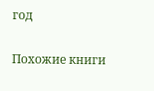год

Похожие книги